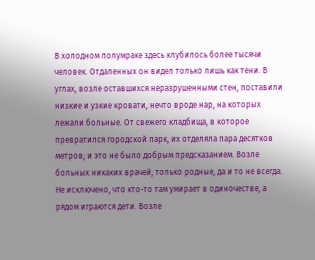В холодном полумраке здесь клубилось более тысячи человек. Отдаленных он видел только лишь как тени. В углах, возле оставшихся неразрушенными стен, поставили низкие и узкие кровати, нечто вроде нар, на которых лежали больные. От свежего кладбища, в которое превратился городской парк, их отделяла пара десятков метров; и это не было добрым предсказанием. Возле больных никаких врачей; только родные, да и то не всегда. Не исключено, что кто-то там умирает в одиночестве, а рядом играются дети. Возле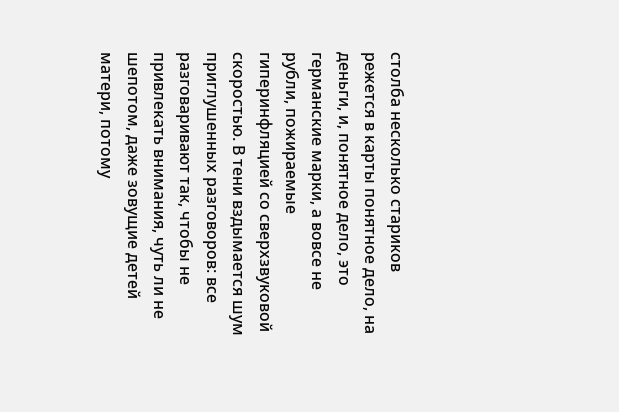столба несколько стариков режется в карты понятное дело, на деньги, и, понятное дело, это германские марки, а вовсе не рубли, пожираемые гиперинфляцией со сверхзвуковой скоростью. В тени вздымается шум приглушенных разговоров: все разговаривают так, чтобы не привлекать внимания, чуть ли не шепотом, даже зовущие детей матери, потому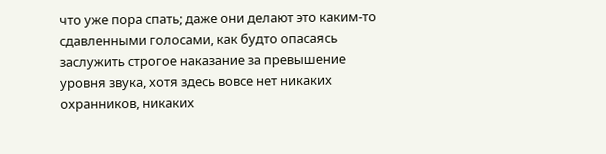что уже пора спать; даже они делают это каким-то сдавленными голосами, как будто опасаясь заслужить строгое наказание за превышение уровня звука, хотя здесь вовсе нет никаких охранников, никаких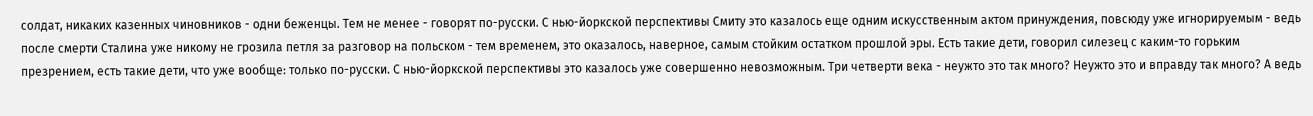солдат, никаких казенных чиновников - одни беженцы. Тем не менее - говорят по-русски. С нью-йоркской перспективы Смиту это казалось еще одним искусственным актом принуждения, повсюду уже игнорируемым - ведь после смерти Сталина уже никому не грозила петля за разговор на польском - тем временем, это оказалось, наверное, самым стойким остатком прошлой эры. Есть такие дети, говорил силезец с каким-то горьким презрением, есть такие дети, что уже вообще: только по-русски. С нью-йоркской перспективы это казалось уже совершенно невозможным. Три четверти века - неужто это так много? Неужто это и вправду так много? А ведь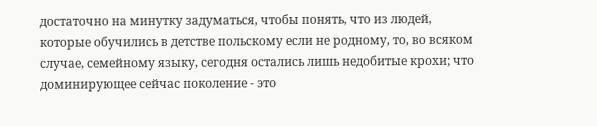достаточно на минутку задуматься, чтобы понять, что из людей, которые обучились в детстве польскому если не родному, то, во всяком случае, семейному языку, сегодня остались лишь недобитые крохи; что доминирующее сейчас поколение - это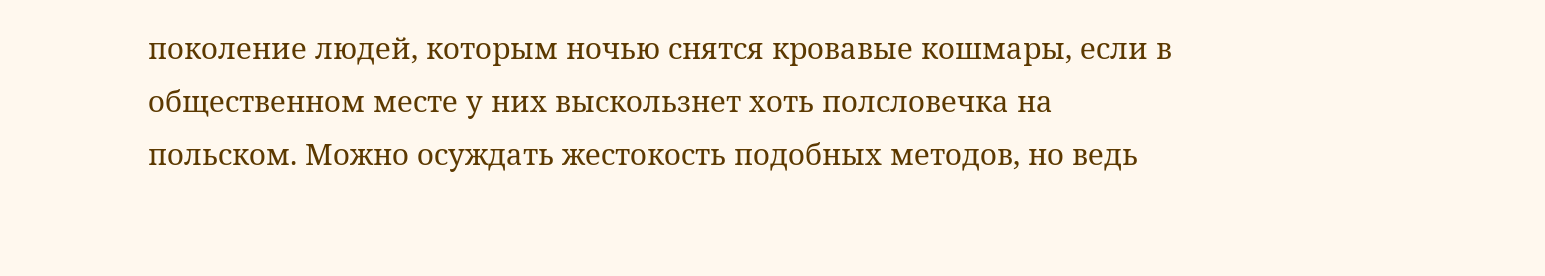поколение людей, которым ночью снятся кровавые кошмары, если в общественном месте у них выскользнет хоть полсловечка на польском. Можно осуждать жестокость подобных методов, но ведь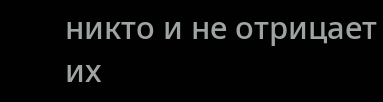никто и не отрицает их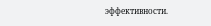эффективности.